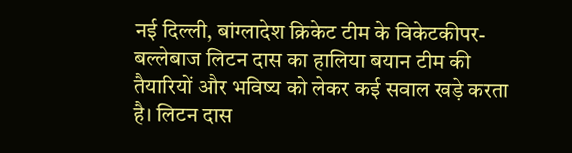नई दिल्ली, बांग्लादेश क्रिकेट टीम के विकेटकीपर-बल्लेबाज लिटन दास का हालिया बयान टीम की तैयारियों और भविष्य को लेकर कई सवाल खड़े करता है। लिटन दास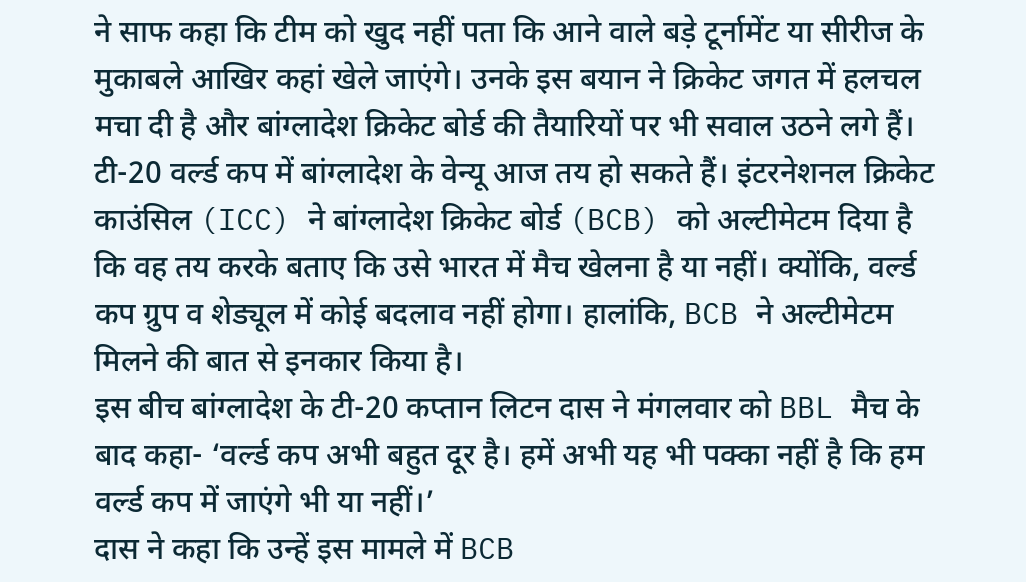ने साफ कहा कि टीम को खुद नहीं पता कि आने वाले बड़े टूर्नामेंट या सीरीज के मुकाबले आखिर कहां खेले जाएंगे। उनके इस बयान ने क्रिकेट जगत में हलचल मचा दी है और बांग्लादेश क्रिकेट बोर्ड की तैयारियों पर भी सवाल उठने लगे हैं।
टी-20 वर्ल्ड कप में बांग्लादेश के वेन्यू आज तय हो सकते हैं। इंटरनेशनल क्रिकेट काउंसिल (ICC) ने बांग्लादेश क्रिकेट बोर्ड (BCB) को अल्टीमेटम दिया है कि वह तय करके बताए कि उसे भारत में मैच खेलना है या नहीं। क्योंकि, वर्ल्ड कप ग्रुप व शेड्यूल में कोई बदलाव नहीं होगा। हालांकि, BCB ने अल्टीमेटम मिलने की बात से इनकार किया है।
इस बीच बांग्लादेश के टी-20 कप्तान लिटन दास ने मंगलवार को BBL मैच के बाद कहा- ‘वर्ल्ड कप अभी बहुत दूर है। हमें अभी यह भी पक्का नहीं है कि हम वर्ल्ड कप में जाएंगे भी या नहीं।’
दास ने कहा कि उन्हें इस मामले में BCB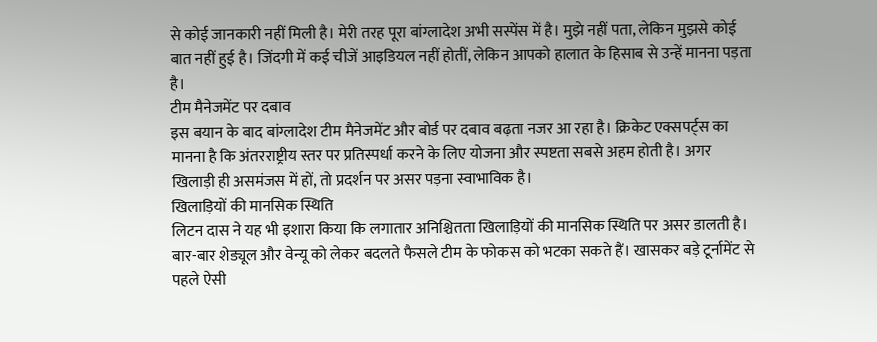से कोई जानकारी नहीं मिली है। मेरी तरह पूरा बांग्लादेश अभी सस्पेंस में है। मुझे नहीं पता, लेकिन मुझसे कोई बात नहीं हुई है। जिंदगी में कई चीजें आइडियल नहीं होतीं, लेकिन आपको हालात के हिसाब से उन्हें मानना पड़ता है।
टीम मैनेजमेंट पर दबाव
इस बयान के बाद बांग्लादेश टीम मैनेजमेंट और बोर्ड पर दबाव बढ़ता नजर आ रहा है। क्रिकेट एक्सपर्ट्स का मानना है कि अंतरराष्ट्रीय स्तर पर प्रतिस्पर्धा करने के लिए योजना और स्पष्टता सबसे अहम होती है। अगर खिलाड़ी ही असमंजस में हों, तो प्रदर्शन पर असर पड़ना स्वाभाविक है।
खिलाड़ियों की मानसिक स्थिति
लिटन दास ने यह भी इशारा किया कि लगातार अनिश्चितता खिलाड़ियों की मानसिक स्थिति पर असर डालती है। बार-बार शेड्यूल और वेन्यू को लेकर बदलते फैसले टीम के फोकस को भटका सकते हैं। खासकर बड़े टूर्नामेंट से पहले ऐसी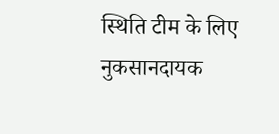स्थिति टीम के लिए नुकसानदायक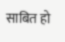साबित हो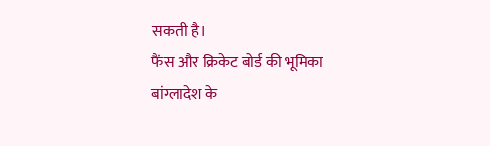सकती है।
फैंस और क्रिकेट बोर्ड की भूमिका
बांग्लादेश के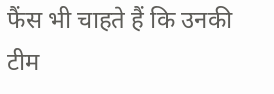फैंस भी चाहते हैं कि उनकी टीम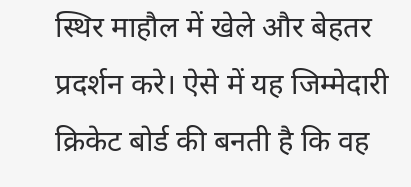स्थिर माहौल में खेले और बेहतर प्रदर्शन करे। ऐसे में यह जिम्मेदारी क्रिकेट बोर्ड की बनती है कि वह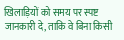खिलाड़ियों को समय पर स्पष्ट जानकारी दे, ताकि वे बिना किसी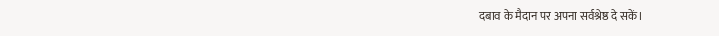दबाव के मैदान पर अपना सर्वश्रेष्ठ दे सकें।